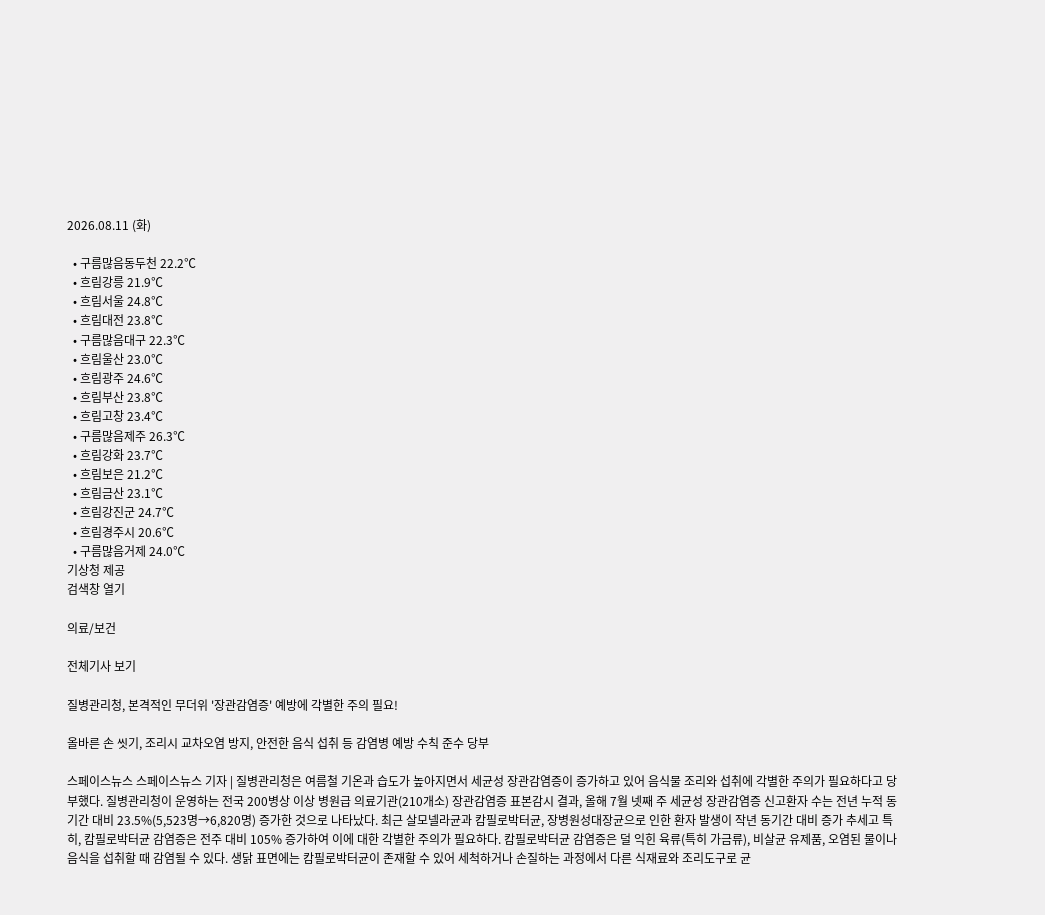2026.08.11 (화)

  • 구름많음동두천 22.2℃
  • 흐림강릉 21.9℃
  • 흐림서울 24.8℃
  • 흐림대전 23.8℃
  • 구름많음대구 22.3℃
  • 흐림울산 23.0℃
  • 흐림광주 24.6℃
  • 흐림부산 23.8℃
  • 흐림고창 23.4℃
  • 구름많음제주 26.3℃
  • 흐림강화 23.7℃
  • 흐림보은 21.2℃
  • 흐림금산 23.1℃
  • 흐림강진군 24.7℃
  • 흐림경주시 20.6℃
  • 구름많음거제 24.0℃
기상청 제공
검색창 열기

의료/보건

전체기사 보기

질병관리청, 본격적인 무더위 '장관감염증' 예방에 각별한 주의 필요!

올바른 손 씻기, 조리시 교차오염 방지, 안전한 음식 섭취 등 감염병 예방 수칙 준수 당부

스페이스뉴스 스페이스뉴스 기자 | 질병관리청은 여름철 기온과 습도가 높아지면서 세균성 장관감염증이 증가하고 있어 음식물 조리와 섭취에 각별한 주의가 필요하다고 당부했다. 질병관리청이 운영하는 전국 200병상 이상 병원급 의료기관(210개소) 장관감염증 표본감시 결과, 올해 7월 넷째 주 세균성 장관감염증 신고환자 수는 전년 누적 동기간 대비 23.5%(5,523명→6,820명) 증가한 것으로 나타났다. 최근 살모넬라균과 캄필로박터균, 장병원성대장균으로 인한 환자 발생이 작년 동기간 대비 증가 추세고 특히, 캄필로박터균 감염증은 전주 대비 105% 증가하여 이에 대한 각별한 주의가 필요하다. 캄필로박터균 감염증은 덜 익힌 육류(특히 가금류), 비살균 유제품, 오염된 물이나 음식을 섭취할 때 감염될 수 있다. 생닭 표면에는 캄필로박터균이 존재할 수 있어 세척하거나 손질하는 과정에서 다른 식재료와 조리도구로 균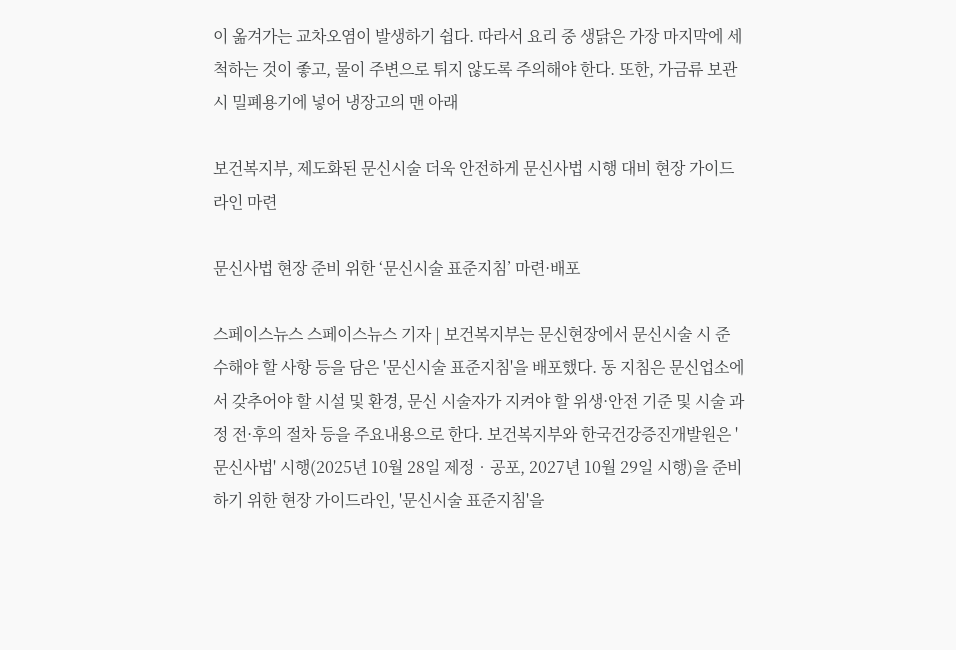이 옮겨가는 교차오염이 발생하기 쉽다. 따라서 요리 중 생닭은 가장 마지막에 세척하는 것이 좋고, 물이 주변으로 튀지 않도록 주의해야 한다. 또한, 가금류 보관 시 밀폐용기에 넣어 냉장고의 맨 아래

보건복지부, 제도화된 문신시술 더욱 안전하게 문신사법 시행 대비 현장 가이드라인 마련

문신사법 현장 준비 위한 ‘문신시술 표준지침’ 마련·배포

스페이스뉴스 스페이스뉴스 기자 | 보건복지부는 문신현장에서 문신시술 시 준수해야 할 사항 등을 담은 '문신시술 표준지침'을 배포했다. 동 지침은 문신업소에서 갖추어야 할 시설 및 환경, 문신 시술자가 지켜야 할 위생·안전 기준 및 시술 과정 전·후의 절차 등을 주요내용으로 한다. 보건복지부와 한국건강증진개발원은 '문신사법' 시행(2025년 10월 28일 제정‧공포, 2027년 10월 29일 시행)을 준비하기 위한 현장 가이드라인, '문신시술 표준지침'을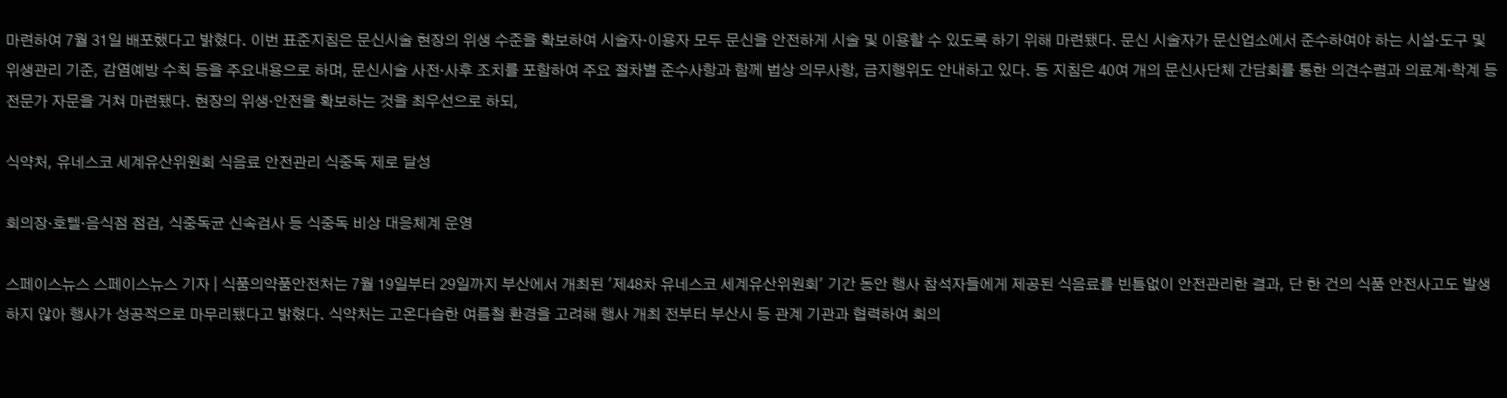마련하여 7월 31일 배포했다고 밝혔다. 이번 표준지침은 문신시술 현장의 위생 수준을 확보하여 시술자·이용자 모두 문신을 안전하게 시술 및 이용할 수 있도록 하기 위해 마련됐다. 문신 시술자가 문신업소에서 준수하여야 하는 시설·도구 및 위생관리 기준, 감염예방 수칙 등을 주요내용으로 하며, 문신시술 사전·사후 조치를 포함하여 주요 절차별 준수사항과 함께 법상 의무사항, 금지행위도 안내하고 있다. 동 지침은 40여 개의 문신사단체 간담회를 통한 의견수렴과 의료계·학계 등 전문가 자문을 거쳐 마련됐다. 현장의 위생·안전을 확보하는 것을 최우선으로 하되,

식약처, 유네스코 세계유산위원회 식음료 안전관리 식중독 제로 달성

회의장·호텔·음식점 점검, 식중독균 신속검사 등 식중독 비상 대응체계 운영

스페이스뉴스 스페이스뉴스 기자 | 식품의약품안전처는 7월 19일부터 29일까지 부산에서 개최된 '제48차 유네스코 세계유산위원회' 기간 동안 행사 참석자들에게 제공된 식음료를 빈틈없이 안전관리한 결과, 단 한 건의 식품 안전사고도 발생하지 않아 행사가 성공적으로 마무리됐다고 밝혔다. 식약처는 고온다습한 여름철 환경을 고려해 행사 개최 전부터 부산시 등 관계 기관과 협력하여 회의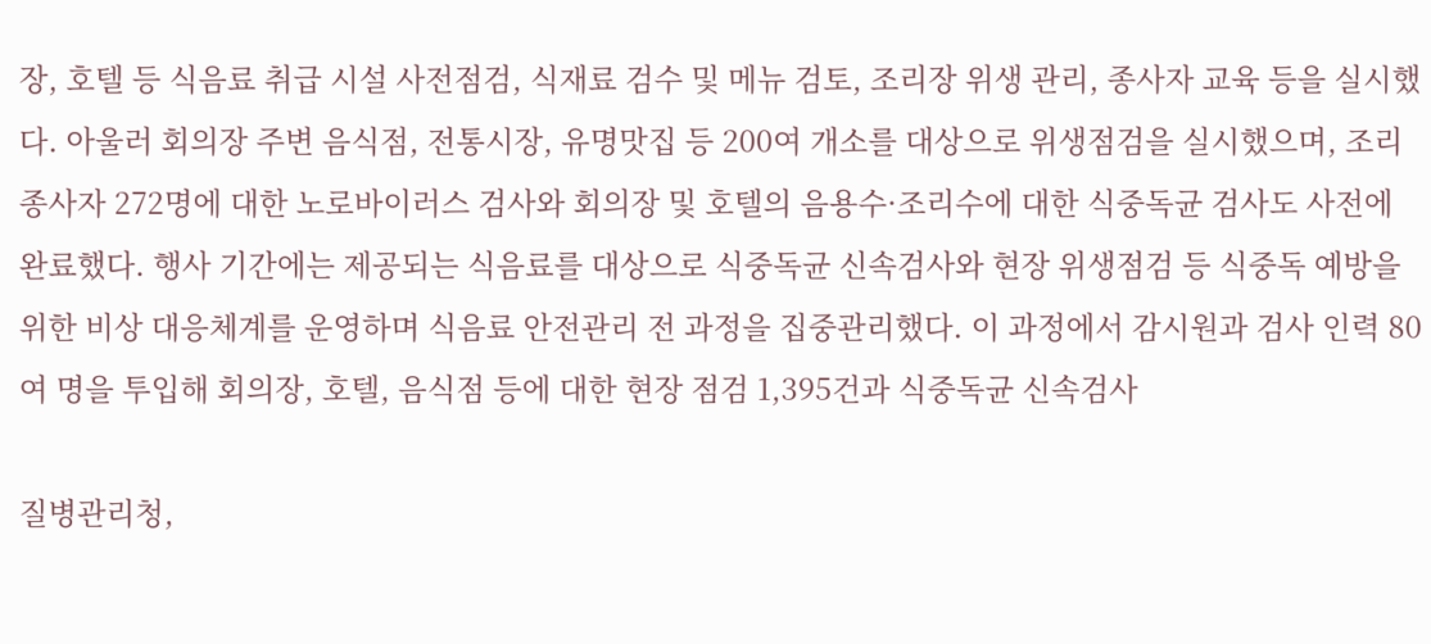장, 호텔 등 식음료 취급 시설 사전점검, 식재료 검수 및 메뉴 검토, 조리장 위생 관리, 종사자 교육 등을 실시했다. 아울러 회의장 주변 음식점, 전통시장, 유명맛집 등 200여 개소를 대상으로 위생점검을 실시했으며, 조리 종사자 272명에 대한 노로바이러스 검사와 회의장 및 호텔의 음용수·조리수에 대한 식중독균 검사도 사전에 완료했다. 행사 기간에는 제공되는 식음료를 대상으로 식중독균 신속검사와 현장 위생점검 등 식중독 예방을 위한 비상 대응체계를 운영하며 식음료 안전관리 전 과정을 집중관리했다. 이 과정에서 감시원과 검사 인력 80여 명을 투입해 회의장, 호텔, 음식점 등에 대한 현장 점검 1,395건과 식중독균 신속검사

질병관리청,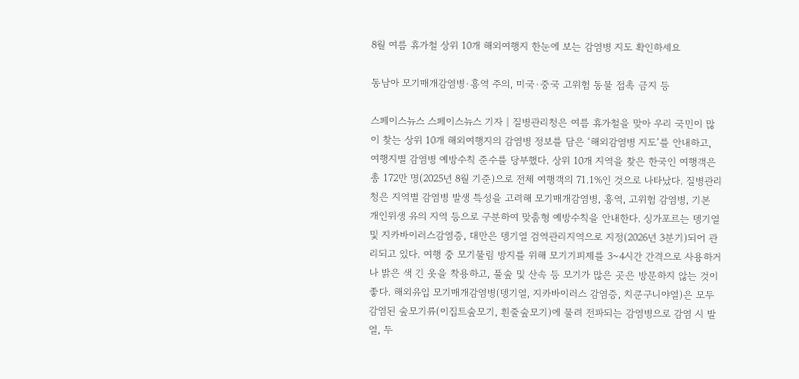8월 여름 휴가철 상위 10개 해외여행지 한눈에 보는 감염병 지도 확인하세요

동남아 모기매개감염병·홍역 주의, 미국·중국 고위험 동물 접촉 금지 등

스페이스뉴스 스페이스뉴스 기자 | 질병관리청은 여름 휴가철을 맞아 우리 국민이 많이 찾는 상위 10개 해외여행지의 감염병 정보를 담은 ‘해외감염병 지도’를 안내하고, 여행지별 감염병 예방수칙 준수를 당부했다. 상위 10개 지역을 찾은 한국인 여행객은 총 172만 명(2025년 8월 기준)으로 전체 여행객의 71.1%인 것으로 나타났다. 질병관리청은 지역별 감염병 발생 특성을 고려해 모기매개감염병, 홍역, 고위험 감염병, 기본 개인위생 유의 지역 등으로 구분하여 맞춤형 예방수칙을 안내한다. 싱가포르는 뎅기열 및 지카바이러스감염증, 대만은 뎅기열 검역관리지역으로 지정(2026년 3분기)되어 관리되고 있다. 여행 중 모기물림 방지를 위해 모기기피제를 3~4시간 간격으로 사용하거나 밝은 색 긴 옷을 착용하고, 풀숲 및 산속 등 모기가 많은 곳은 방문하지 않는 것이 좋다. 해외유입 모기매개감염병(뎅기열, 지카바이러스 감염증, 치쿤구니야열)은 모두 감염된 숲모기류(이집트숲모기, 흰줄숲모기)에 물려 전파되는 감염병으로 감염 시 발열, 두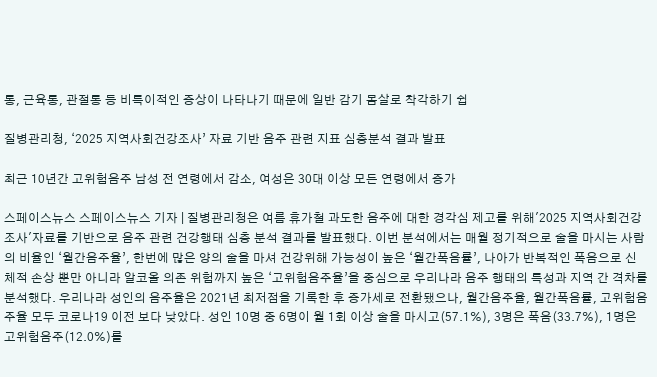통, 근육통, 관절통 등 비특이적인 증상이 나타나기 때문에 일반 감기 몸살로 착각하기 쉽

질병관리청, ‘2025 지역사회건강조사’ 자료 기반 음주 관련 지표 심층분석 결과 발표

최근 10년간 고위험음주 남성 전 연령에서 감소, 여성은 30대 이상 모든 연령에서 증가

스페이스뉴스 스페이스뉴스 기자 | 질병관리청은 여름 휴가철 과도한 음주에 대한 경각심 제고를 위해'2025 지역사회건강조사'자료를 기반으로 음주 관련 건강행태 심층 분석 결과를 발표했다. 이번 분석에서는 매월 정기적으로 술을 마시는 사람의 비율인 ‘월간음주율’, 한번에 많은 양의 술을 마셔 건강위해 가능성이 높은 ‘월간폭음률’, 나아가 반복적인 폭음으로 신체적 손상 뿐만 아니라 알코올 의존 위험까지 높은 ‘고위험음주율’을 중심으로 우리나라 음주 행태의 특성과 지역 간 격차를 분석했다. 우리나라 성인의 음주율은 2021년 최저점을 기록한 후 증가세로 전환됐으나, 월간음주율, 월간폭음률, 고위험음주율 모두 코로나19 이전 보다 낮았다. 성인 10명 중 6명이 월 1회 이상 술을 마시고(57.1%), 3명은 폭음(33.7%), 1명은 고위험음주(12.0%)를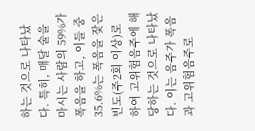하는 것으로 나타났다. 특히, 매달 술을 마시는 사람의 59%가 폭음을 하고, 이들 중 35.6%는 폭음을 잦은 빈도(주2회 이상)로 하여 고위험음주에 해당하는 것으로 나타났다. 이는 음주가 폭음과 고위험음주로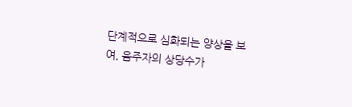단계적으로 심화되는 양상을 보여, 음주자의 상당수가